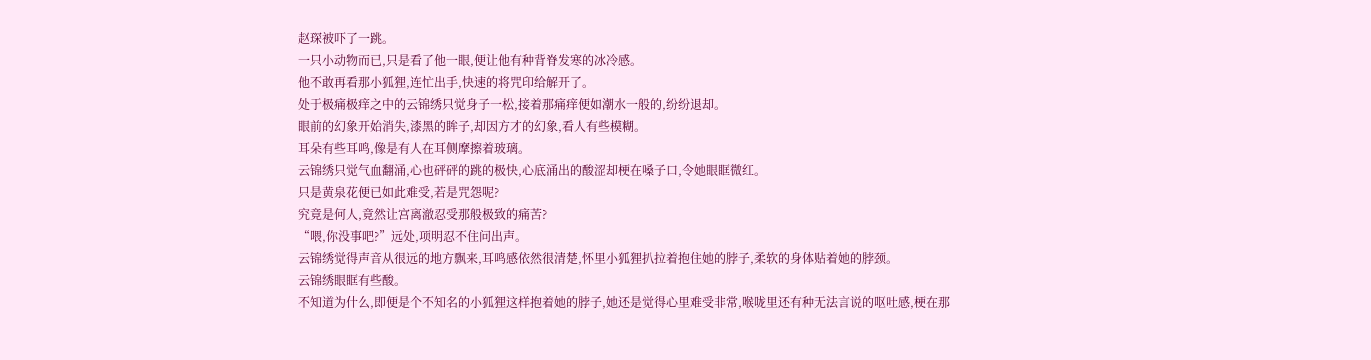赵琛被吓了一跳。
一只小动物而已,只是看了他一眼,便让他有种背脊发寒的冰冷感。
他不敢再看那小狐狸,连忙出手,快速的将咒印给解开了。
处于极痛极痒之中的云锦绣只觉身子一松,接着那痛痒便如潮水一般的,纷纷退却。
眼前的幻象开始消失,漆黑的眸子,却因方才的幻象,看人有些模糊。
耳朵有些耳鸣,像是有人在耳侧摩擦着玻璃。
云锦绣只觉气血翻涌,心也砰砰的跳的极快,心底涌出的酸涩却梗在嗓子口,令她眼眶微红。
只是黄泉花便已如此难受,若是咒怨呢?
究竟是何人,竟然让宫离澈忍受那般极致的痛苦?
“喂,你没事吧?”远处,项明忍不住问出声。
云锦绣觉得声音从很远的地方飘来,耳鸣感依然很清楚,怀里小狐狸扒拉着抱住她的脖子,柔软的身体贴着她的脖颈。
云锦绣眼眶有些酸。
不知道为什么,即便是个不知名的小狐狸这样抱着她的脖子,她还是觉得心里难受非常,喉咙里还有种无法言说的呕吐感,梗在那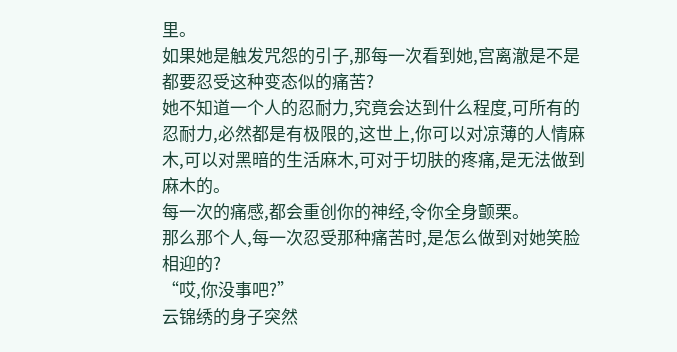里。
如果她是触发咒怨的引子,那每一次看到她,宫离澈是不是都要忍受这种变态似的痛苦?
她不知道一个人的忍耐力,究竟会达到什么程度,可所有的忍耐力,必然都是有极限的,这世上,你可以对凉薄的人情麻木,可以对黑暗的生活麻木,可对于切肤的疼痛,是无法做到麻木的。
每一次的痛感,都会重创你的神经,令你全身颤栗。
那么那个人,每一次忍受那种痛苦时,是怎么做到对她笑脸相迎的?
“哎,你没事吧?”
云锦绣的身子突然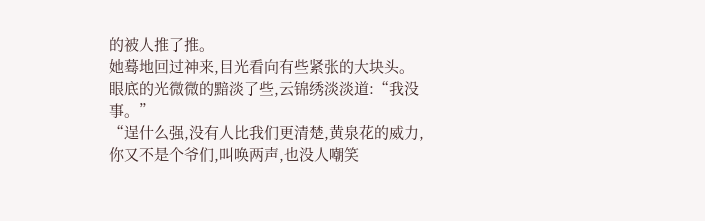的被人推了推。
她蓦地回过神来,目光看向有些紧张的大块头。
眼底的光微微的黯淡了些,云锦绣淡淡道:“我没事。”
“逞什么强,没有人比我们更清楚,黄泉花的威力,你又不是个爷们,叫唤两声,也没人嘲笑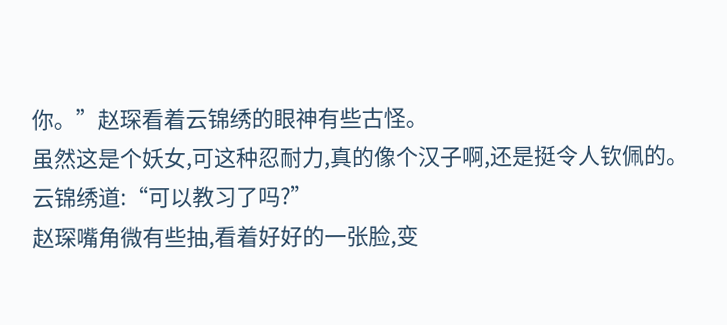你。”赵琛看着云锦绣的眼神有些古怪。
虽然这是个妖女,可这种忍耐力,真的像个汉子啊,还是挺令人钦佩的。
云锦绣道:“可以教习了吗?”
赵琛嘴角微有些抽,看着好好的一张脸,变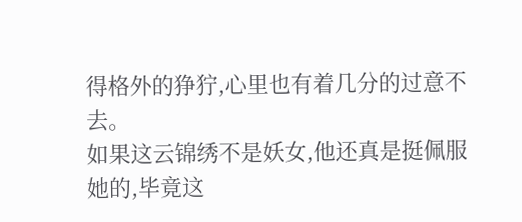得格外的狰狞,心里也有着几分的过意不去。
如果这云锦绣不是妖女,他还真是挺佩服她的,毕竟这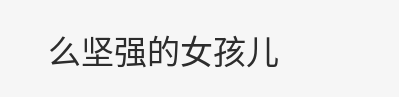么坚强的女孩儿